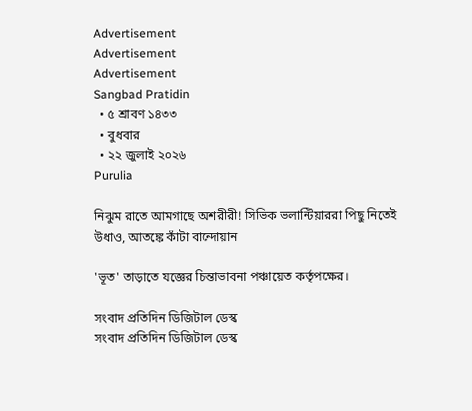Advertisement
Advertisement
Advertisement
Sangbad Pratidin
  • ৫ শ্রাবণ ১৪৩৩
  • বুধবার
  • ২২ জুলাই ২০২৬
Purulia

নিঝুম রাতে আমগাছে অশরীরী! সিভিক ভলান্টিয়াররা পিছু নিতেই উধাও, আতঙ্কে কাঁটা বান্দোয়ান

'ভূত' তাড়াতে যজ্ঞের চিন্তাভাবনা পঞ্চায়েত কর্তৃপক্ষের।

সংবাদ প্রতিদিন ডিজিটাল ডেস্ক
সংবাদ প্রতিদিন ডিজিটাল ডেস্ক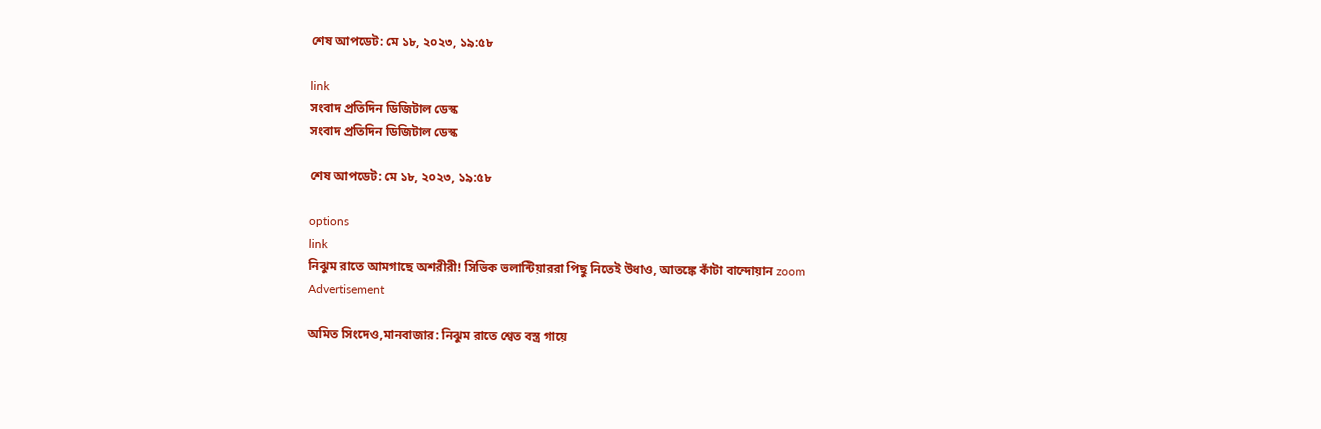শেষ আপডেট: মে ১৮, ২০২৩, ১৯:৫৮

link
সংবাদ প্রতিদিন ডিজিটাল ডেস্ক
সংবাদ প্রতিদিন ডিজিটাল ডেস্ক

শেষ আপডেট: মে ১৮, ২০২৩, ১৯:৫৮

options
link
নিঝুম রাতে আমগাছে অশরীরী! সিভিক ভলান্টিয়াররা পিছু নিতেই উধাও, আতঙ্কে কাঁটা বান্দোয়ান zoom
Advertisement

অমিত সিংদেও,মানবাজার: নিঝুম রাতে শ্বেত বস্ত্র গায়ে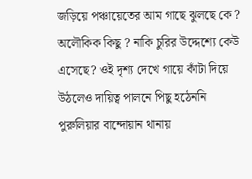জড়িয়ে পঞ্চায়েতের আম গাছে ঝুলছে কে ? অলৌকিক কিছু ? নাকি চুরির উদ্দেশ্যে কেউ এসেছে? ওই দৃশ্য দেখে গায়ে কাঁটা দিয়ে উঠলেও দায়িত্ব পালনে পিছু হঠেননি পুরুলিয়ার বান্দোয়ান থানায়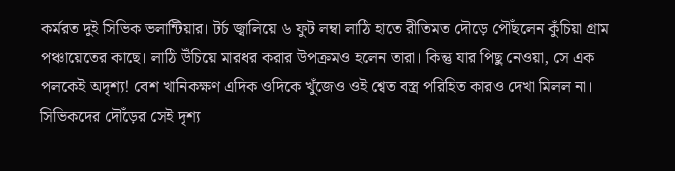কর্মরত দুই সিভিক ভলান্টিয়ার। টর্চ জ্বালিয়ে ৬ ফুট লম্বা লাঠি হাতে রীতিমত দৌড়ে পৌঁছলেন কুঁচিয়া গ্রাম পঞ্চায়েতের কাছে। লাঠি উঁচিয়ে মারধর করার উপক্রমও হলেন তারা। কিন্তু যার পিছু নেওয়া, সে এক পলকেই অদৃশ্য! বেশ খানিকক্ষণ এদিক ওদিকে খুঁজেও ওই শ্বেত বস্ত্র পরিহিত কারও দেখা মিলল না। সিভিকদের দৌঁড়ের সেই দৃশ্য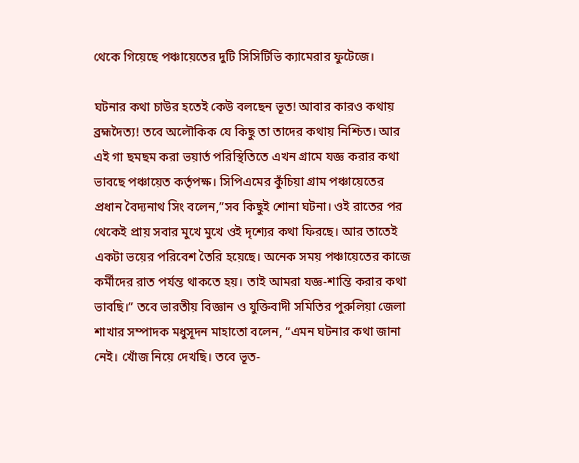থেকে গিয়েছে পঞ্চায়েতের দুটি সিসিটিভি ক্যামেরার ফুটেজে।

ঘটনার কথা চাউর হতেই কেউ বলছেন ভূত! আবার কারও কথায় ব্রহ্মদৈত্য! তবে অলৌকিক যে কিছু তা তাদের কথায় নিশ্চিত। আর এই গা ছমছম করা ভয়ার্ত পরিস্থিতিতে এখন গ্রামে যজ্ঞ করার কথা ভাবছে পঞ্চায়েত কর্তৃপক্ষ। সিপিএমের কুঁচিয়া গ্রাম পঞ্চায়েতের প্রধান বৈদ্যনাথ সিং বলেন,”সব কিছুই শোনা ঘটনা। ওই রাতের পর থেকেই প্রায় সবার মুখে মুখে ওই দৃশ্যের কথা ফিরছে। আর তাতেই একটা ভয়ের পরিবেশ তৈরি হয়েছে। অনেক সময় পঞ্চায়েতের কাজে কর্মীদের রাত পর্যন্ত থাকতে হয়। তাই আমরা যজ্ঞ-শান্তি করার কথা ভাবছি।” তবে ভারতীয় বিজ্ঞান ও যুক্তিবাদী সমিতির পুরুলিয়া জেলা শাখার সম্পাদক মধুসূদন মাহাতো বলেন, “এমন ঘটনার কথা জানা নেই। খোঁজ নিয়ে দেখছি। তবে ভূত-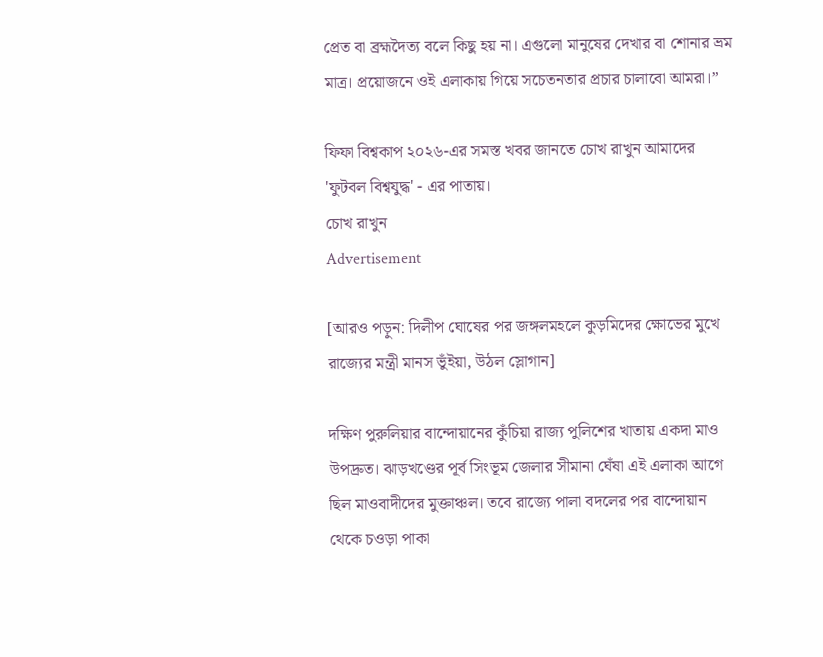প্রেত বা ব্রহ্মদৈত্য বলে কিছু হয় না। এগুলো মানুষের দেখার বা শোনার ভ্রম মাত্র। প্রয়োজনে ওই এলাকায় গিয়ে সচেতনতার প্রচার চালাবো আমরা।”

ফিফা বিশ্বকাপ ২০২৬-এর সমস্ত খবর জানতে চোখ রাখুন আমাদের 'ফুটবল বিশ্বযুদ্ধ' - এর পাতায়।
চোখ রাখুন
Advertisement

[আরও পড়ুন: দিলীপ ঘোষের পর জঙ্গলমহলে কুড়মিদের ক্ষোভের মুখে রাজ্যের মন্ত্রী মানস ভুঁইয়া, উঠল স্লোগান]

দক্ষিণ পুরুলিয়ার বান্দোয়ানের কুঁচিয়া রাজ্য পুলিশের খাতায় একদা মাও উপদ্রুত। ঝাড়খণ্ডের পূর্ব সিংভূম জেলার সীমানা ঘেঁষা এই এলাকা আগে ছিল মাওবাদীদের মুক্তাঞ্চল। তবে রাজ্যে পালা বদলের পর বান্দোয়ান থেকে চওড়া পাকা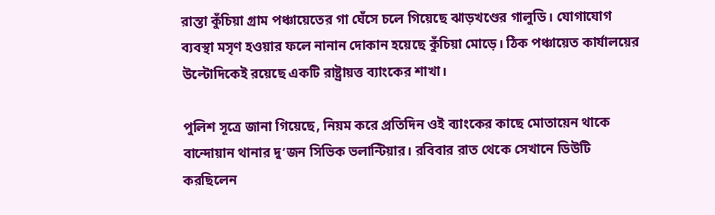রাস্তা কুঁচিয়া গ্রাম পঞ্চায়েতের গা ঘেঁসে চলে গিয়েছে ঝাড়খণ্ডের গালুডি। যোগাযোগ ব্যবস্থা মসৃণ হওয়ার ফলে নানান দোকান হয়েছে কুঁচিয়া মোড়ে। ঠিক পঞ্চায়েত কার্যালয়ের উল্টোদিকেই রয়েছে একটি রাষ্ট্রায়ত্ত ব্যাংকের শাখা।

পুলিশ সূত্রে জানা গিয়েছে, নিয়ম করে প্রতিদিন ওই ব্যাংকের কাছে মোতায়েন থাকে বান্দোয়ান থানার দু’জন সিভিক ভলান্টিয়ার। রবিবার রাত থেকে সেখানে ডিউটি করছিলেন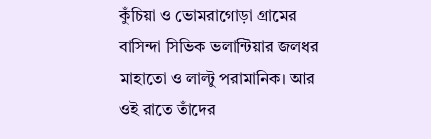কুঁচিয়া ও ভোমরাগোড়া গ্রামের বাসিন্দা সিভিক ভলান্টিয়ার জলধর মাহাতো ও লাল্টু পরামানিক। আর ওই রাতে তাঁদের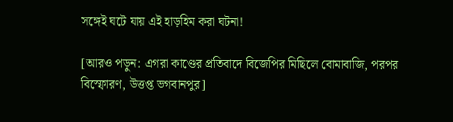সঙ্গেই ঘটে যায় এই হাড়হিম করা ঘটনা!

[আরও পড়ুন: এগরা কাণ্ডের প্রতিবাদে বিজেপির মিছিলে বোমাবাজি, পরপর বিস্ফোরণ, উত্তপ্ত ভগবানপুর]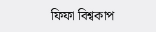ফিফা বিশ্বকাপ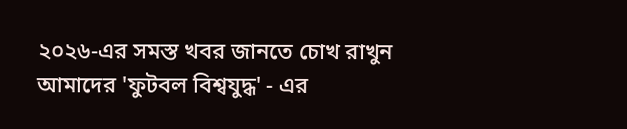২০২৬-এর সমস্ত খবর জানতে চোখ রাখুন আমাদের 'ফুটবল বিশ্বযুদ্ধ' - এর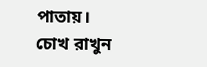পাতায়।
চোখ রাখুন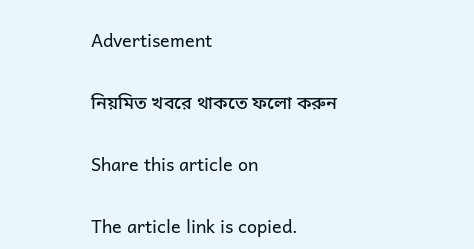Advertisement

নিয়মিত খবরে থাকতে ফলো করুন

Share this article on

The article link is copied.